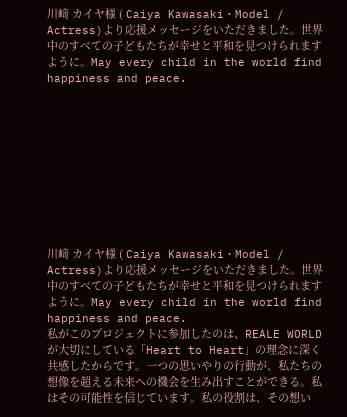川﨑 カイヤ様 ( Caiya Kawasaki・Model / Actress)より応援メッセージをいただきました。世界中のすべての子どもたちが幸せと平和を見つけられますように。May every child in the world find happiness and peace.










川﨑 カイヤ様 ( Caiya Kawasaki・Model / Actress)より応援メッセージをいただきました。世界中のすべての子どもたちが幸せと平和を見つけられますように。May every child in the world find happiness and peace.
私がこのプロジェクトに参加したのは、REALE WORLDが大切にしている「Heart to Heart」の理念に深く共感したからです。一つの思いやりの行動が、私たちの想像を超える未来への機会を生み出すことができる。私はその可能性を信じています。私の役割は、その想い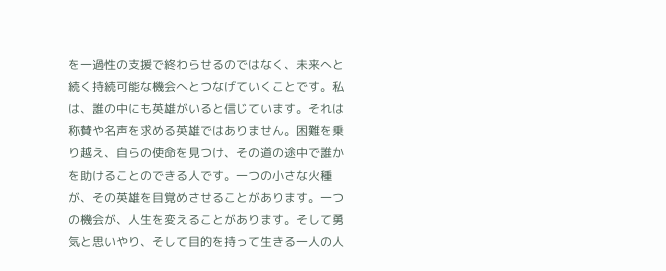を一過性の支援で終わらせるのではなく、未来へと続く持続可能な機会へとつなげていくことです。私は、誰の中にも英雄がいると信じています。それは称賛や名声を求める英雄ではありません。困難を乗り越え、自らの使命を見つけ、その道の途中で誰かを助けることのできる人です。一つの小さな火種が、その英雄を目覚めさせることがあります。一つの機会が、人生を変えることがあります。そして勇気と思いやり、そして目的を持って生きる一人の人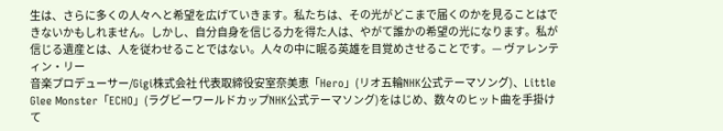生は、さらに多くの人々へと希望を広げていきます。私たちは、その光がどこまで届くのかを見ることはできないかもしれません。しかし、自分自身を信じる力を得た人は、やがて誰かの希望の光になります。私が信じる遺産とは、人を従わせることではない。人々の中に眠る英雄を目覚めさせることです。— ヴァレンティン・リー
音楽プロデューサー/Gigi株式会社 代表取締役安室奈美恵「Hero」(リオ五輪NHK公式テーマソング)、Little Glee Monster「ECHO」(ラグビーワールドカップNHK公式テーマソング)をはじめ、数々のヒット曲を手掛けて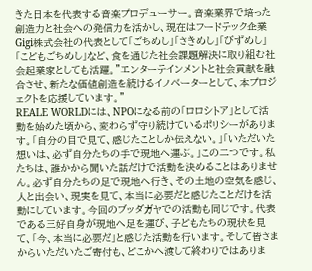きた日本を代表する音楽プロデューサー。音楽業界で培った創造力と社会への発信力を活かし、現在はフードテック企業Gigi株式会社の代表として「ごちめし」「さきめし」「びずめし」「こどもごちめし」など、食を通じた社会課題解決に取り組む社会起業家としても活躍。"エンターテインメントと社会貢献を融合させ、新たな価値創造を続けるイノベーターとして、本プロジェクトを応援しています。"
REALE WORLDには、NPOになる前の「ロロシトア」として活動を始めた頃から、変わらず守り続けているポリシーがあります。「自分の目で見て、感じたことしか伝えない。」「いただいた想いは、必ず自分たちの手で現地へ運ぶ。」この二つです。私たちは、誰かから聞いた話だけで活動を決めることはありません。必ず自分たちの足で現地へ行き、その土地の空気を感じ、人と出会い、現実を見て、本当に必要だと感じたことだけを活動にしています。今回のブッダガヤでの活動も同じです。代表である三好自身が現地へ足を運び、子どもたちの現状を見て、「今、本当に必要だ」と感じた活動を行います。そして皆さまからいただいたご寄付も、どこかへ渡して終わりではありま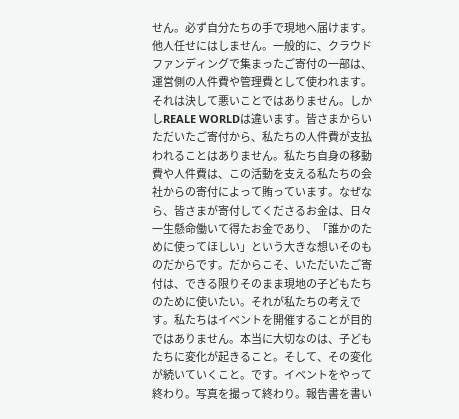せん。必ず自分たちの手で現地へ届けます。他人任せにはしません。一般的に、クラウドファンディングで集まったご寄付の一部は、運営側の人件費や管理費として使われます。それは決して悪いことではありません。しかしREALE WORLDは違います。皆さまからいただいたご寄付から、私たちの人件費が支払われることはありません。私たち自身の移動費や人件費は、この活動を支える私たちの会社からの寄付によって賄っています。なぜなら、皆さまが寄付してくださるお金は、日々一生懸命働いて得たお金であり、「誰かのために使ってほしい」という大きな想いそのものだからです。だからこそ、いただいたご寄付は、できる限りそのまま現地の子どもたちのために使いたい。それが私たちの考えです。私たちはイベントを開催することが目的ではありません。本当に大切なのは、子どもたちに変化が起きること。そして、その変化が続いていくこと。です。イベントをやって終わり。写真を撮って終わり。報告書を書い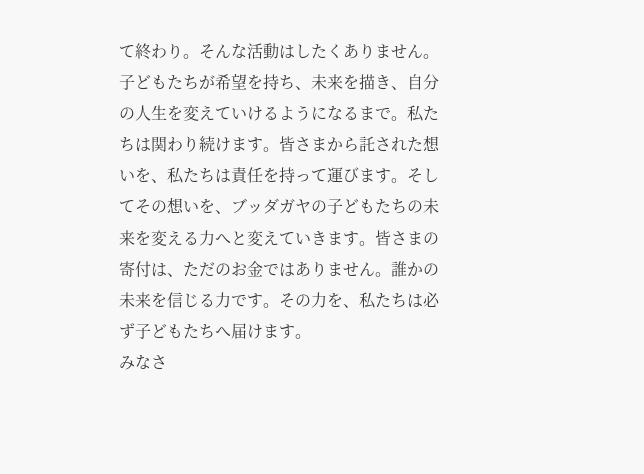て終わり。そんな活動はしたくありません。子どもたちが希望を持ち、未来を描き、自分の人生を変えていけるようになるまで。私たちは関わり続けます。皆さまから託された想いを、私たちは責任を持って運びます。そしてその想いを、ブッダガヤの子どもたちの未来を変える力へと変えていきます。皆さまの寄付は、ただのお金ではありません。誰かの未来を信じる力です。その力を、私たちは必ず子どもたちへ届けます。
みなさ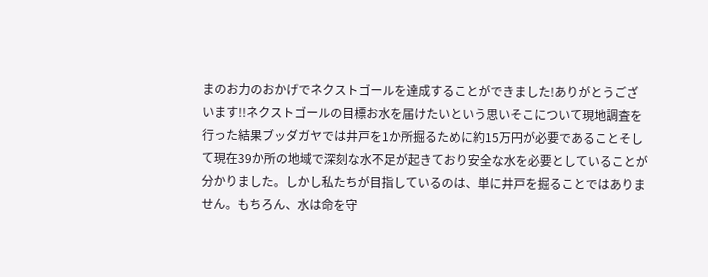まのお力のおかげでネクストゴールを達成することができました!ありがとうございます!!ネクストゴールの目標お水を届けたいという思いそこについて現地調査を行った結果ブッダガヤでは井戸を1か所掘るために約15万円が必要であることそして現在39か所の地域で深刻な水不足が起きており安全な水を必要としていることが分かりました。しかし私たちが目指しているのは、単に井戸を掘ることではありません。もちろん、水は命を守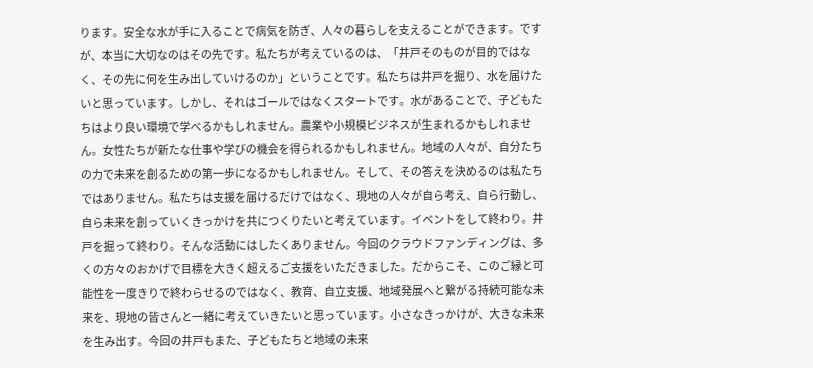ります。安全な水が手に入ることで病気を防ぎ、人々の暮らしを支えることができます。ですが、本当に大切なのはその先です。私たちが考えているのは、「井戸そのものが目的ではなく、その先に何を生み出していけるのか」ということです。私たちは井戸を掘り、水を届けたいと思っています。しかし、それはゴールではなくスタートです。水があることで、子どもたちはより良い環境で学べるかもしれません。農業や小規模ビジネスが生まれるかもしれません。女性たちが新たな仕事や学びの機会を得られるかもしれません。地域の人々が、自分たちの力で未来を創るための第一歩になるかもしれません。そして、その答えを決めるのは私たちではありません。私たちは支援を届けるだけではなく、現地の人々が自ら考え、自ら行動し、自ら未来を創っていくきっかけを共につくりたいと考えています。イベントをして終わり。井戸を掘って終わり。そんな活動にはしたくありません。今回のクラウドファンディングは、多くの方々のおかげで目標を大きく超えるご支援をいただきました。だからこそ、このご縁と可能性を一度きりで終わらせるのではなく、教育、自立支援、地域発展へと繋がる持続可能な未来を、現地の皆さんと一緒に考えていきたいと思っています。小さなきっかけが、大きな未来を生み出す。今回の井戸もまた、子どもたちと地域の未来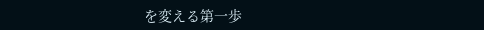を変える第一歩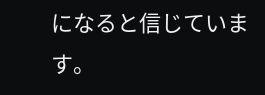になると信じています。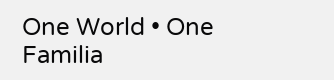One World • One Familia